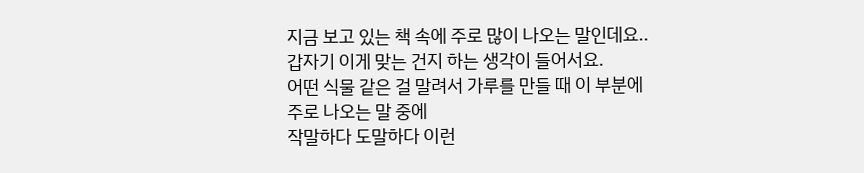지금 보고 있는 책 속에 주로 많이 나오는 말인데요.. 갑자기 이게 맞는 건지 하는 생각이 들어서요.
어떤 식물 같은 걸 말려서 가루를 만들 때 이 부분에 주로 나오는 말 중에
작말하다 도말하다 이런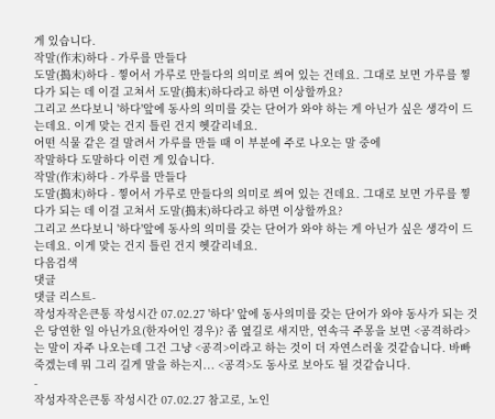게 있습니다.
작말(作末)하다 - 가루를 만들다
도말(搗末)하다 - 찧어서 가루로 만들다의 의미로 씌여 있는 건데요. 그대로 보면 가루를 찧다가 되는 데 이걸 고쳐서 도말(搗末)하다라고 하면 이상할까요?
그리고 쓰다보니 '하다'앞에 동사의 의미를 갖는 단어가 와야 하는 게 아닌가 싶은 생각이 드는데요. 이게 맞는 건지 틀린 건지 헷갈리네요.
어떤 식물 같은 걸 말려서 가루를 만들 때 이 부분에 주로 나오는 말 중에
작말하다 도말하다 이런 게 있습니다.
작말(作末)하다 - 가루를 만들다
도말(搗末)하다 - 찧어서 가루로 만들다의 의미로 씌여 있는 건데요. 그대로 보면 가루를 찧다가 되는 데 이걸 고쳐서 도말(搗末)하다라고 하면 이상할까요?
그리고 쓰다보니 '하다'앞에 동사의 의미를 갖는 단어가 와야 하는 게 아닌가 싶은 생각이 드는데요. 이게 맞는 건지 틀린 건지 헷갈리네요.
다음검색
댓글
댓글 리스트-
작성자작은큰통 작성시간 07.02.27 '하다' 앞에 동사의미를 갖는 단어가 와야 동사가 되는 것은 당연한 일 아닌가요(한자어인 경우)? 좀 옆길로 새지만, 연속극 주몽을 보면 <공격하라>는 말이 자주 나오는데 그건 그냥 <공격>이라고 하는 것이 더 자연스러울 것같습니다. 바빠 죽겠는데 뭐 그리 길게 말을 하는지... <공격>도 동사로 보아도 될 것같습니다.
-
작성자작은큰통 작성시간 07.02.27 참고로, 노인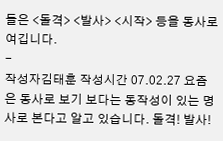들은 <돌격> <발사> <시작> 등을 동사로 여깁니다.
-
작성자김태훈 작성시간 07.02.27 요즘은 동사로 보기 보다는 동작성이 있는 명사로 본다고 알고 있습니다. 돌격! 발사!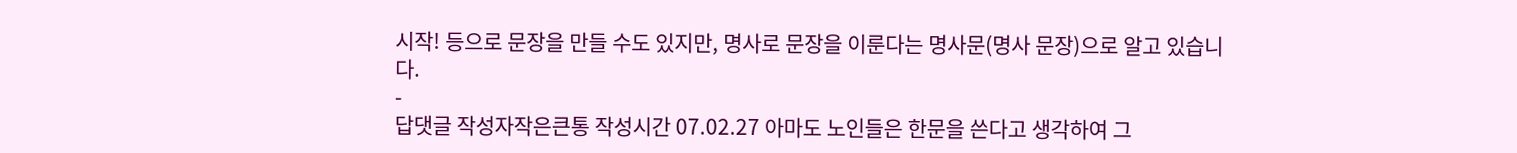시작! 등으로 문장을 만들 수도 있지만, 명사로 문장을 이룬다는 명사문(명사 문장)으로 알고 있습니다.
-
답댓글 작성자작은큰통 작성시간 07.02.27 아마도 노인들은 한문을 쓴다고 생각하여 그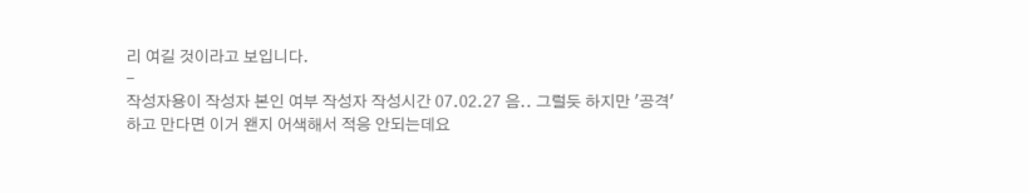리 여길 것이라고 보입니다.
-
작성자용이 작성자 본인 여부 작성자 작성시간 07.02.27 음.. 그럴듯 하지만 '공격' 하고 만다면 이거 왠지 어색해서 적응 안되는데요